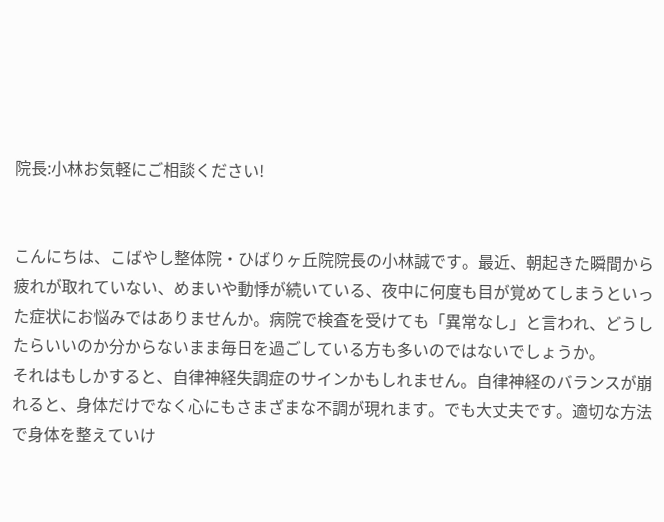院長:小林お気軽にご相談ください!


こんにちは、こばやし整体院・ひばりヶ丘院院長の小林誠です。最近、朝起きた瞬間から疲れが取れていない、めまいや動悸が続いている、夜中に何度も目が覚めてしまうといった症状にお悩みではありませんか。病院で検査を受けても「異常なし」と言われ、どうしたらいいのか分からないまま毎日を過ごしている方も多いのではないでしょうか。
それはもしかすると、自律神経失調症のサインかもしれません。自律神経のバランスが崩れると、身体だけでなく心にもさまざまな不調が現れます。でも大丈夫です。適切な方法で身体を整えていけ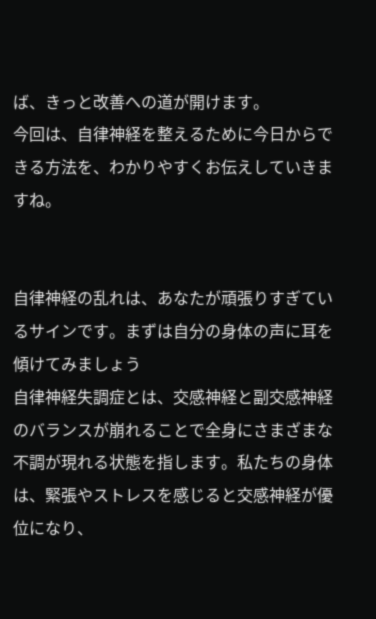ば、きっと改善への道が開けます。
今回は、自律神経を整えるために今日からできる方法を、わかりやすくお伝えしていきますね。


自律神経の乱れは、あなたが頑張りすぎているサインです。まずは自分の身体の声に耳を傾けてみましょう
自律神経失調症とは、交感神経と副交感神経のバランスが崩れることで全身にさまざまな不調が現れる状態を指します。私たちの身体は、緊張やストレスを感じると交感神経が優位になり、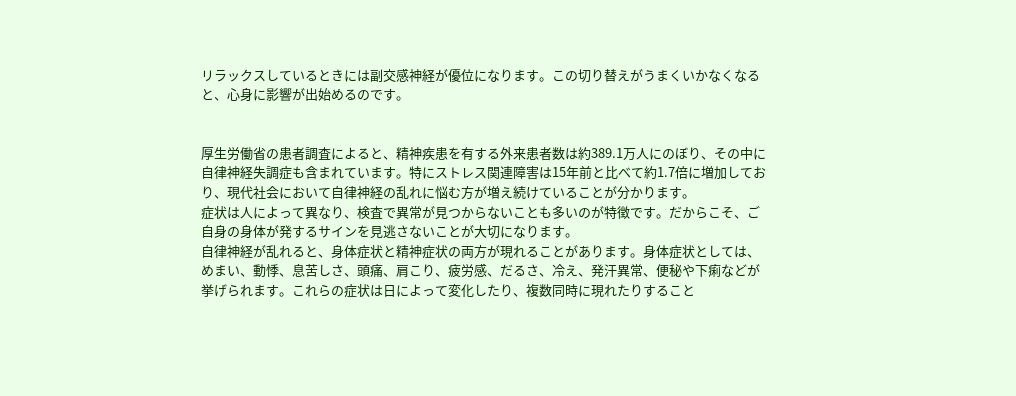リラックスしているときには副交感神経が優位になります。この切り替えがうまくいかなくなると、心身に影響が出始めるのです。


厚生労働省の患者調査によると、精神疾患を有する外来患者数は約389.1万人にのぼり、その中に自律神経失調症も含まれています。特にストレス関連障害は15年前と比べて約1.7倍に増加しており、現代社会において自律神経の乱れに悩む方が増え続けていることが分かります。
症状は人によって異なり、検査で異常が見つからないことも多いのが特徴です。だからこそ、ご自身の身体が発するサインを見逃さないことが大切になります。
自律神経が乱れると、身体症状と精神症状の両方が現れることがあります。身体症状としては、めまい、動悸、息苦しさ、頭痛、肩こり、疲労感、だるさ、冷え、発汗異常、便秘や下痢などが挙げられます。これらの症状は日によって変化したり、複数同時に現れたりすること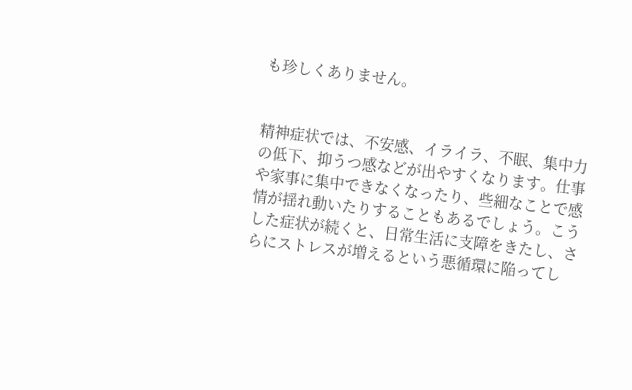も珍しくありません。


精神症状では、不安感、イライラ、不眠、集中力の低下、抑うつ感などが出やすくなります。仕事や家事に集中できなくなったり、些細なことで感情が揺れ動いたりすることもあるでしょう。こうした症状が続くと、日常生活に支障をきたし、さらにストレスが増えるという悪循環に陥ってし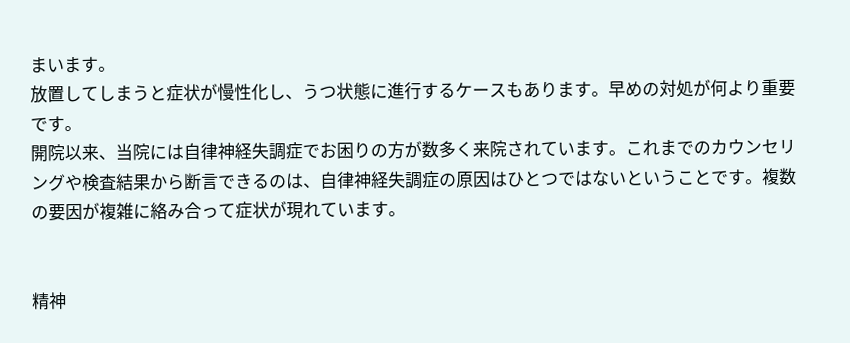まいます。
放置してしまうと症状が慢性化し、うつ状態に進行するケースもあります。早めの対処が何より重要です。
開院以来、当院には自律神経失調症でお困りの方が数多く来院されています。これまでのカウンセリングや検査結果から断言できるのは、自律神経失調症の原因はひとつではないということです。複数の要因が複雑に絡み合って症状が現れています。


精神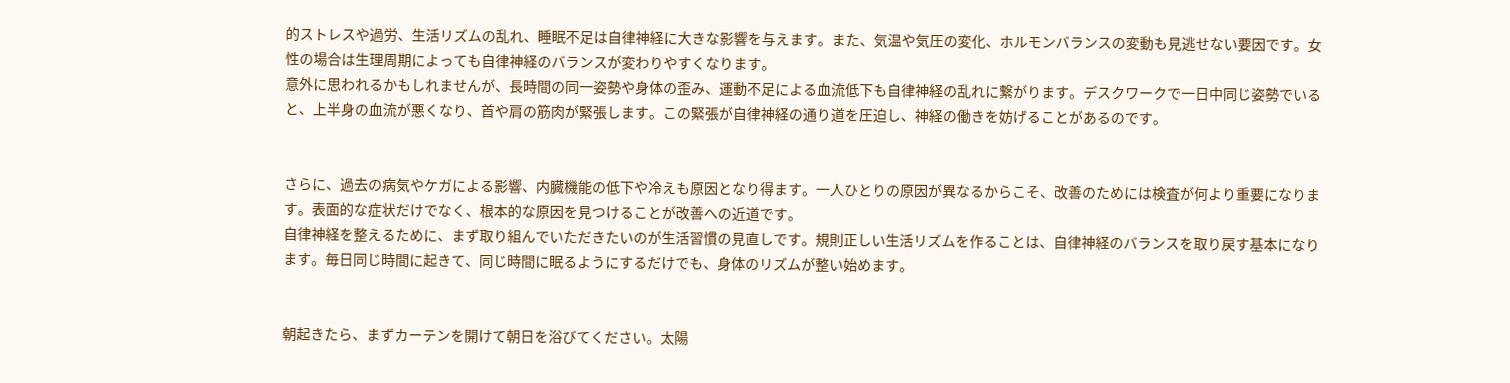的ストレスや過労、生活リズムの乱れ、睡眠不足は自律神経に大きな影響を与えます。また、気温や気圧の変化、ホルモンバランスの変動も見逃せない要因です。女性の場合は生理周期によっても自律神経のバランスが変わりやすくなります。
意外に思われるかもしれませんが、長時間の同一姿勢や身体の歪み、運動不足による血流低下も自律神経の乱れに繋がります。デスクワークで一日中同じ姿勢でいると、上半身の血流が悪くなり、首や肩の筋肉が緊張します。この緊張が自律神経の通り道を圧迫し、神経の働きを妨げることがあるのです。


さらに、過去の病気やケガによる影響、内臓機能の低下や冷えも原因となり得ます。一人ひとりの原因が異なるからこそ、改善のためには検査が何より重要になります。表面的な症状だけでなく、根本的な原因を見つけることが改善への近道です。
自律神経を整えるために、まず取り組んでいただきたいのが生活習慣の見直しです。規則正しい生活リズムを作ることは、自律神経のバランスを取り戻す基本になります。毎日同じ時間に起きて、同じ時間に眠るようにするだけでも、身体のリズムが整い始めます。


朝起きたら、まずカーテンを開けて朝日を浴びてください。太陽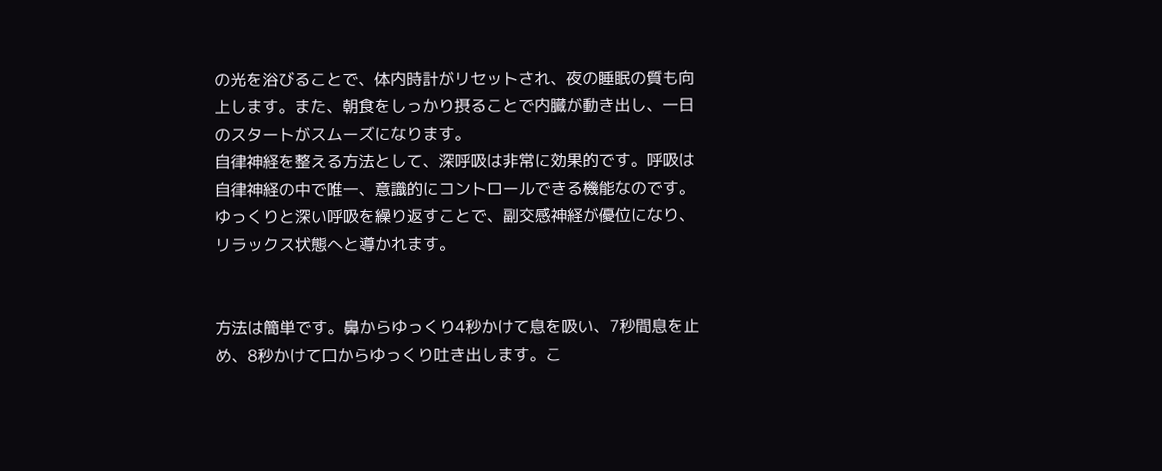の光を浴びることで、体内時計がリセットされ、夜の睡眠の質も向上します。また、朝食をしっかり摂ることで内臓が動き出し、一日のスタートがスムーズになります。
自律神経を整える方法として、深呼吸は非常に効果的です。呼吸は自律神経の中で唯一、意識的にコントロールできる機能なのです。ゆっくりと深い呼吸を繰り返すことで、副交感神経が優位になり、リラックス状態へと導かれます。


方法は簡単です。鼻からゆっくり4秒かけて息を吸い、7秒間息を止め、8秒かけて口からゆっくり吐き出します。こ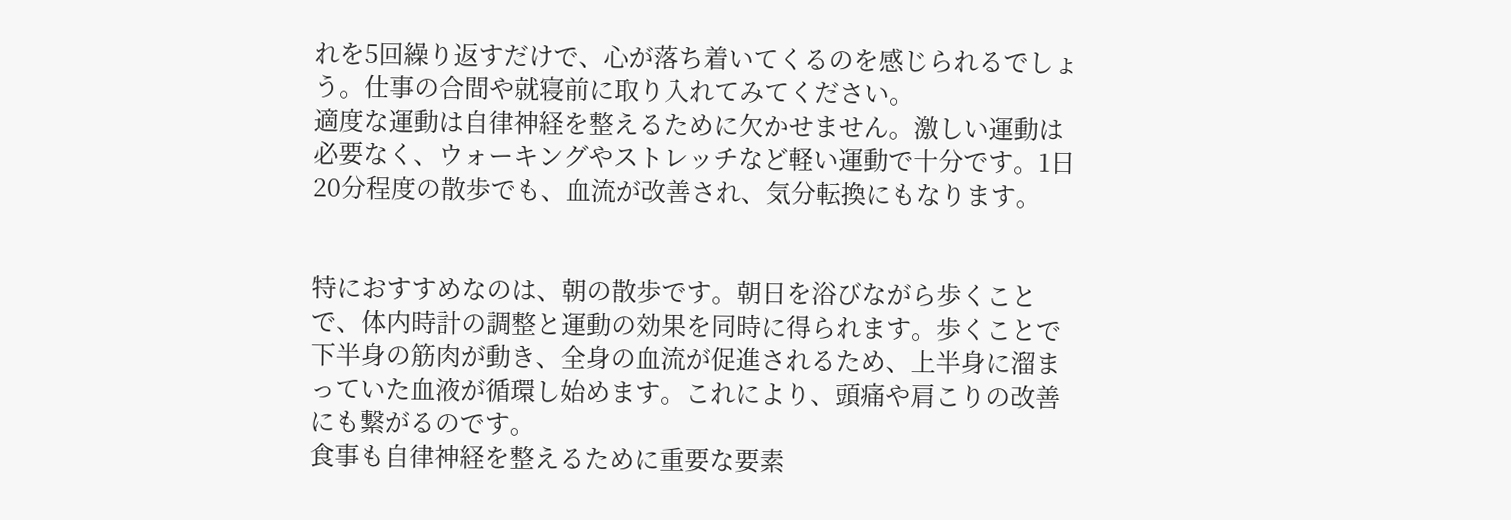れを5回繰り返すだけで、心が落ち着いてくるのを感じられるでしょう。仕事の合間や就寝前に取り入れてみてください。
適度な運動は自律神経を整えるために欠かせません。激しい運動は必要なく、ウォーキングやストレッチなど軽い運動で十分です。1日20分程度の散歩でも、血流が改善され、気分転換にもなります。


特におすすめなのは、朝の散歩です。朝日を浴びながら歩くことで、体内時計の調整と運動の効果を同時に得られます。歩くことで下半身の筋肉が動き、全身の血流が促進されるため、上半身に溜まっていた血液が循環し始めます。これにより、頭痛や肩こりの改善にも繋がるのです。
食事も自律神経を整えるために重要な要素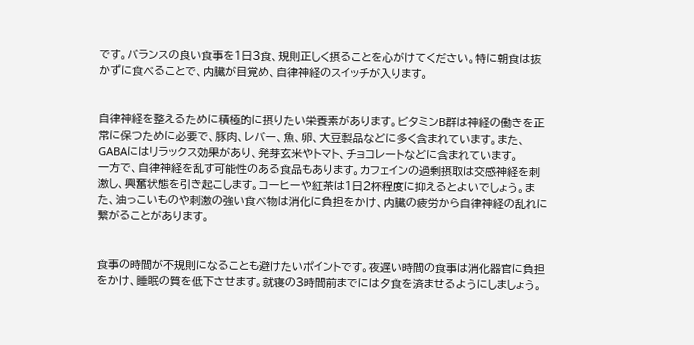です。バランスの良い食事を1日3食、規則正しく摂ることを心がけてください。特に朝食は抜かずに食べることで、内臓が目覚め、自律神経のスイッチが入ります。


自律神経を整えるために積極的に摂りたい栄養素があります。ビタミンB群は神経の働きを正常に保つために必要で、豚肉、レバー、魚、卵、大豆製品などに多く含まれています。また、GABAにはリラックス効果があり、発芽玄米やトマト、チョコレートなどに含まれています。
一方で、自律神経を乱す可能性のある食品もあります。カフェインの過剰摂取は交感神経を刺激し、興奮状態を引き起こします。コーヒーや紅茶は1日2杯程度に抑えるとよいでしょう。また、油っこいものや刺激の強い食べ物は消化に負担をかけ、内臓の疲労から自律神経の乱れに繋がることがあります。


食事の時間が不規則になることも避けたいポイントです。夜遅い時間の食事は消化器官に負担をかけ、睡眠の質を低下させます。就寝の3時間前までには夕食を済ませるようにしましょう。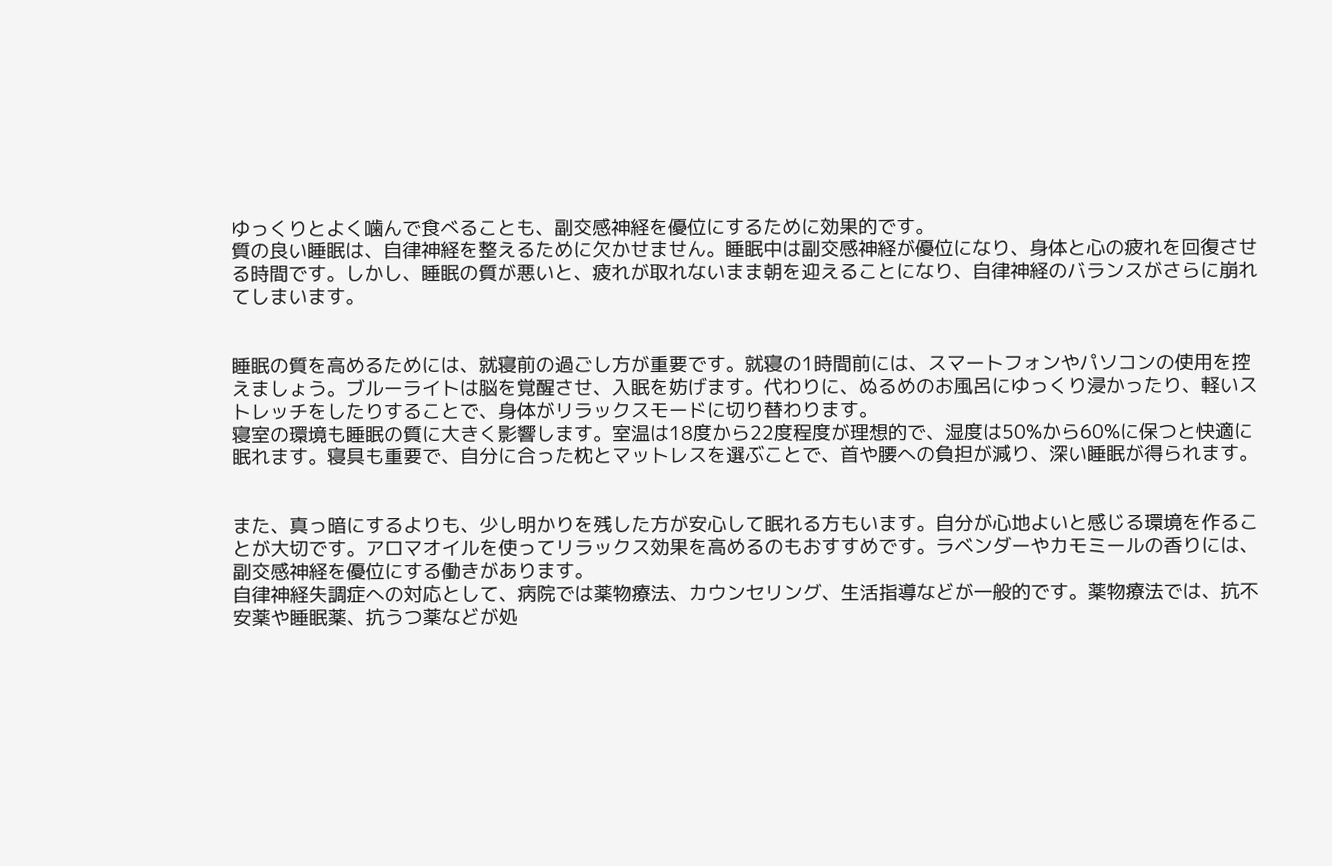ゆっくりとよく噛んで食べることも、副交感神経を優位にするために効果的です。
質の良い睡眠は、自律神経を整えるために欠かせません。睡眠中は副交感神経が優位になり、身体と心の疲れを回復させる時間です。しかし、睡眠の質が悪いと、疲れが取れないまま朝を迎えることになり、自律神経のバランスがさらに崩れてしまいます。


睡眠の質を高めるためには、就寝前の過ごし方が重要です。就寝の1時間前には、スマートフォンやパソコンの使用を控えましょう。ブルーライトは脳を覚醒させ、入眠を妨げます。代わりに、ぬるめのお風呂にゆっくり浸かったり、軽いストレッチをしたりすることで、身体がリラックスモードに切り替わります。
寝室の環境も睡眠の質に大きく影響します。室温は18度から22度程度が理想的で、湿度は50%から60%に保つと快適に眠れます。寝具も重要で、自分に合った枕とマットレスを選ぶことで、首や腰への負担が減り、深い睡眠が得られます。


また、真っ暗にするよりも、少し明かりを残した方が安心して眠れる方もいます。自分が心地よいと感じる環境を作ることが大切です。アロマオイルを使ってリラックス効果を高めるのもおすすめです。ラベンダーやカモミールの香りには、副交感神経を優位にする働きがあります。
自律神経失調症への対応として、病院では薬物療法、カウンセリング、生活指導などが一般的です。薬物療法では、抗不安薬や睡眠薬、抗うつ薬などが処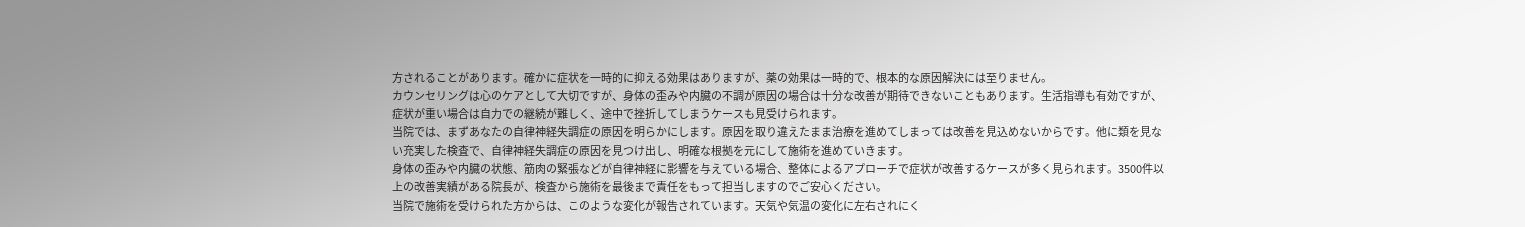方されることがあります。確かに症状を一時的に抑える効果はありますが、薬の効果は一時的で、根本的な原因解決には至りません。
カウンセリングは心のケアとして大切ですが、身体の歪みや内臓の不調が原因の場合は十分な改善が期待できないこともあります。生活指導も有効ですが、症状が重い場合は自力での継続が難しく、途中で挫折してしまうケースも見受けられます。
当院では、まずあなたの自律神経失調症の原因を明らかにします。原因を取り違えたまま治療を進めてしまっては改善を見込めないからです。他に類を見ない充実した検査で、自律神経失調症の原因を見つけ出し、明確な根拠を元にして施術を進めていきます。
身体の歪みや内臓の状態、筋肉の緊張などが自律神経に影響を与えている場合、整体によるアプローチで症状が改善するケースが多く見られます。3500件以上の改善実績がある院長が、検査から施術を最後まで責任をもって担当しますのでご安心ください。
当院で施術を受けられた方からは、このような変化が報告されています。天気や気温の変化に左右されにく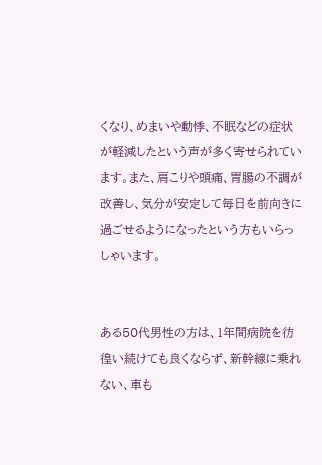くなり、めまいや動悸、不眠などの症状が軽減したという声が多く寄せられています。また、肩こりや頭痛、胃腸の不調が改善し、気分が安定して毎日を前向きに過ごせるようになったという方もいらっしゃいます。


ある50代男性の方は、1年間病院を彷徨い続けても良くならず、新幹線に乗れない、車も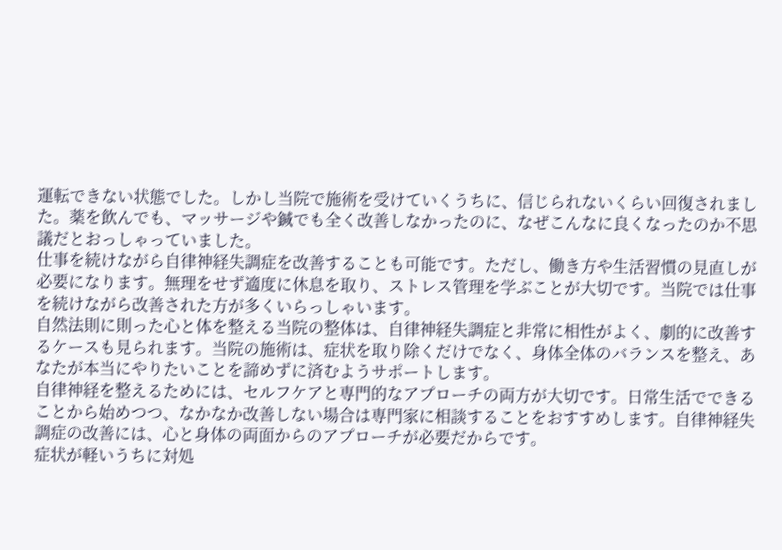運転できない状態でした。しかし当院で施術を受けていくうちに、信じられないくらい回復されました。薬を飲んでも、マッサージや鍼でも全く改善しなかったのに、なぜこんなに良くなったのか不思議だとおっしゃっていました。
仕事を続けながら自律神経失調症を改善することも可能です。ただし、働き方や生活習慣の見直しが必要になります。無理をせず適度に休息を取り、ストレス管理を学ぶことが大切です。当院では仕事を続けながら改善された方が多くいらっしゃいます。
自然法則に則った心と体を整える当院の整体は、自律神経失調症と非常に相性がよく、劇的に改善するケースも見られます。当院の施術は、症状を取り除くだけでなく、身体全体のバランスを整え、あなたが本当にやりたいことを諦めずに済むようサポートします。
自律神経を整えるためには、セルフケアと専門的なアプローチの両方が大切です。日常生活でできることから始めつつ、なかなか改善しない場合は専門家に相談することをおすすめします。自律神経失調症の改善には、心と身体の両面からのアプローチが必要だからです。
症状が軽いうちに対処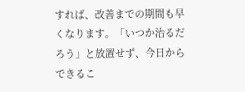すれば、改善までの期間も早くなります。「いつか治るだろう」と放置せず、今日からできるこ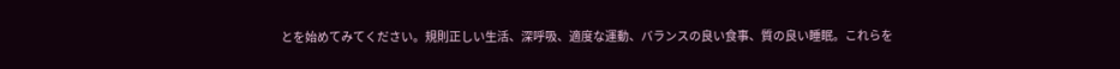とを始めてみてください。規則正しい生活、深呼吸、適度な運動、バランスの良い食事、質の良い睡眠。これらを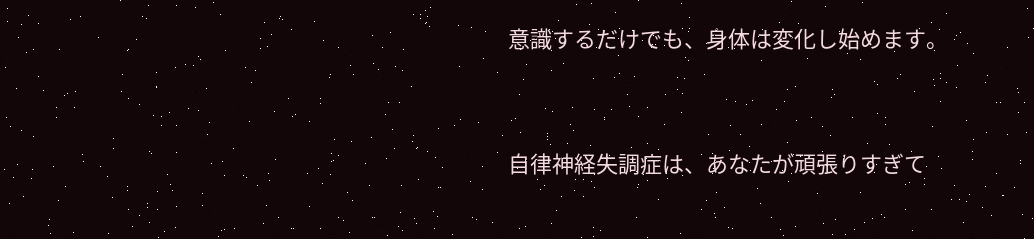意識するだけでも、身体は変化し始めます。


自律神経失調症は、あなたが頑張りすぎて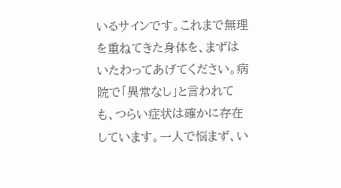いるサインです。これまで無理を重ねてきた身体を、まずはいたわってあげてください。病院で「異常なし」と言われても、つらい症状は確かに存在しています。一人で悩まず、い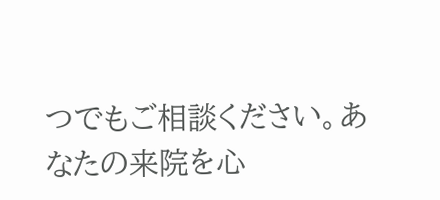つでもご相談ください。あなたの来院を心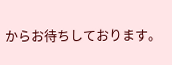からお待ちしております。